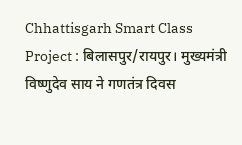Chhattisgarh Smart Class Project : बिलासपुर/रायपुर। मुख्यमंत्री विष्णुदेव साय ने गणतंत्र दिवस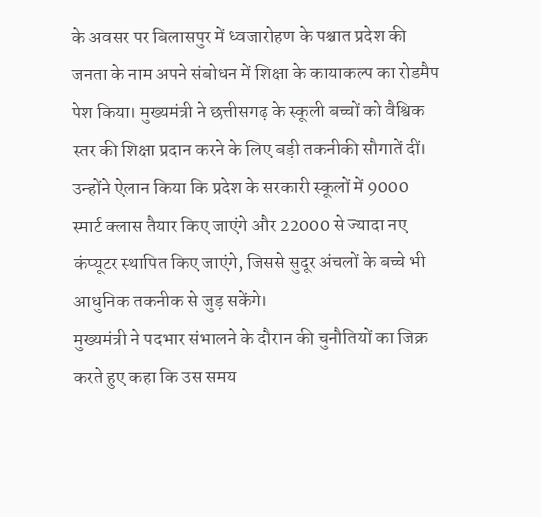के अवसर पर बिलासपुर में ध्वजारोहण के पश्चात प्रदेश की जनता के नाम अपने संबोधन में शिक्षा के कायाकल्प का रोडमैप पेश किया। मुख्यमंत्री ने छत्तीसगढ़ के स्कूली बच्चों को वैश्विक स्तर की शिक्षा प्रदान करने के लिए बड़ी तकनीकी सौगातें दीं। उन्होंने ऐलान किया कि प्रदेश के सरकारी स्कूलों में 9000 स्मार्ट क्लास तैयार किए जाएंगे और 22000 से ज्यादा नए कंप्यूटर स्थापित किए जाएंगे, जिससे सुदूर अंचलों के बच्चे भी आधुनिक तकनीक से जुड़ सकेंगे।
मुख्यमंत्री ने पदभार संभालने के दौरान की चुनौतियों का जिक्र करते हुए कहा कि उस समय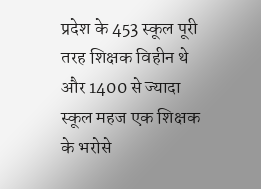प्रदेश के 453 स्कूल पूरी तरह शिक्षक विहीन थे और 1400 से ज्यादा स्कूल महज एक शिक्षक के भरोसे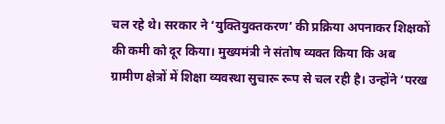चल रहे थे। सरकार ने ‘युक्तियुक्तकरण’ की प्रक्रिया अपनाकर शिक्षकों की कमी को दूर किया। मुख्यमंत्री ने संतोष व्यक्त किया कि अब ग्रामीण क्षेत्रों में शिक्षा व्यवस्था सुचारू रूप से चल रही है। उन्होंने ‘परख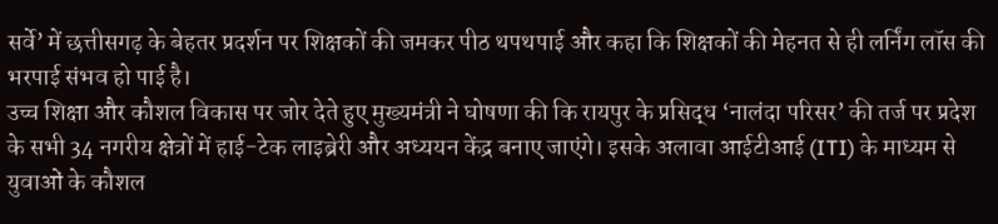सर्वे’ में छत्तीसगढ़ के बेहतर प्रदर्शन पर शिक्षकों की जमकर पीठ थपथपाई और कहा कि शिक्षकों की मेहनत से ही लर्निंग लॉस की भरपाई संभव हो पाई है।
उच्च शिक्षा और कौशल विकास पर जोर देते हुए मुख्यमंत्री ने घोषणा की कि रायपुर के प्रसिद्ध ‘नालंदा परिसर’ की तर्ज पर प्रदेश के सभी 34 नगरीय क्षेत्रों में हाई-टेक लाइब्रेरी और अध्ययन केंद्र बनाए जाएंगे। इसके अलावा आईटीआई (ITI) के माध्यम से युवाओं के कौशल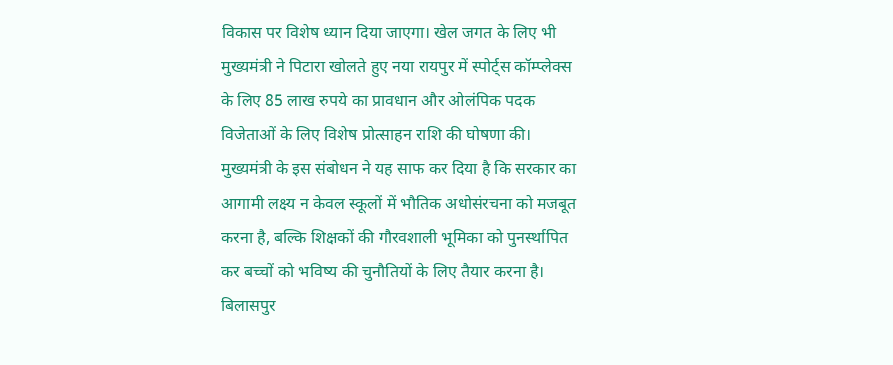विकास पर विशेष ध्यान दिया जाएगा। खेल जगत के लिए भी मुख्यमंत्री ने पिटारा खोलते हुए नया रायपुर में स्पोर्ट्स कॉम्प्लेक्स के लिए 85 लाख रुपये का प्रावधान और ओलंपिक पदक विजेताओं के लिए विशेष प्रोत्साहन राशि की घोषणा की।
मुख्यमंत्री के इस संबोधन ने यह साफ कर दिया है कि सरकार का आगामी लक्ष्य न केवल स्कूलों में भौतिक अधोसंरचना को मजबूत करना है, बल्कि शिक्षकों की गौरवशाली भूमिका को पुनर्स्थापित कर बच्चों को भविष्य की चुनौतियों के लिए तैयार करना है। बिलासपुर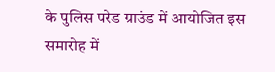के पुलिस परेड ग्राउंड में आयोजित इस समारोह में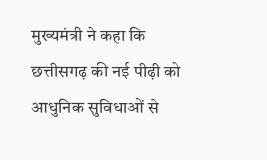मुख्यमंत्री ने कहा कि छत्तीसगढ़ की नई पीढ़ी को आधुनिक सुविधाओं से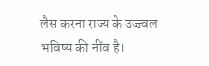लैस करना राज्य के उज्ज्वल भविष्य की नींव है।